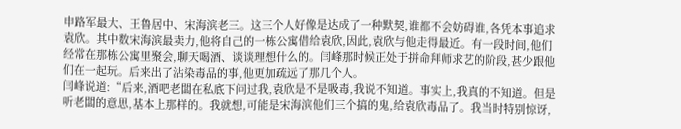申路军最大、王鲁居中、宋海滨老三。这三个人好像是达成了一种默契,谁都不会妨碍谁,各凭本事追求袁欣。其中数宋海滨最卖力,他将自己的一栋公寓借给袁欣,因此,袁欣与他走得最近。有一段时间,他们经常在那栋公寓里聚会,聊天喝酒、谈谈理想什么的。闫峰那时候正处于拼命拜师求艺的阶段,甚少跟他们在一起玩。后来出了沾染毒品的事,他更加疏远了那几个人。
闫峰说道:“后来,酒吧老闆在私底下问过我,袁欣是不是吸毒,我说不知道。事实上,我真的不知道。但是听老闆的意思,基本上那样的。我就想,可能是宋海滨他们三个搞的鬼,给袁欣毒品了。我当时特别惊讶,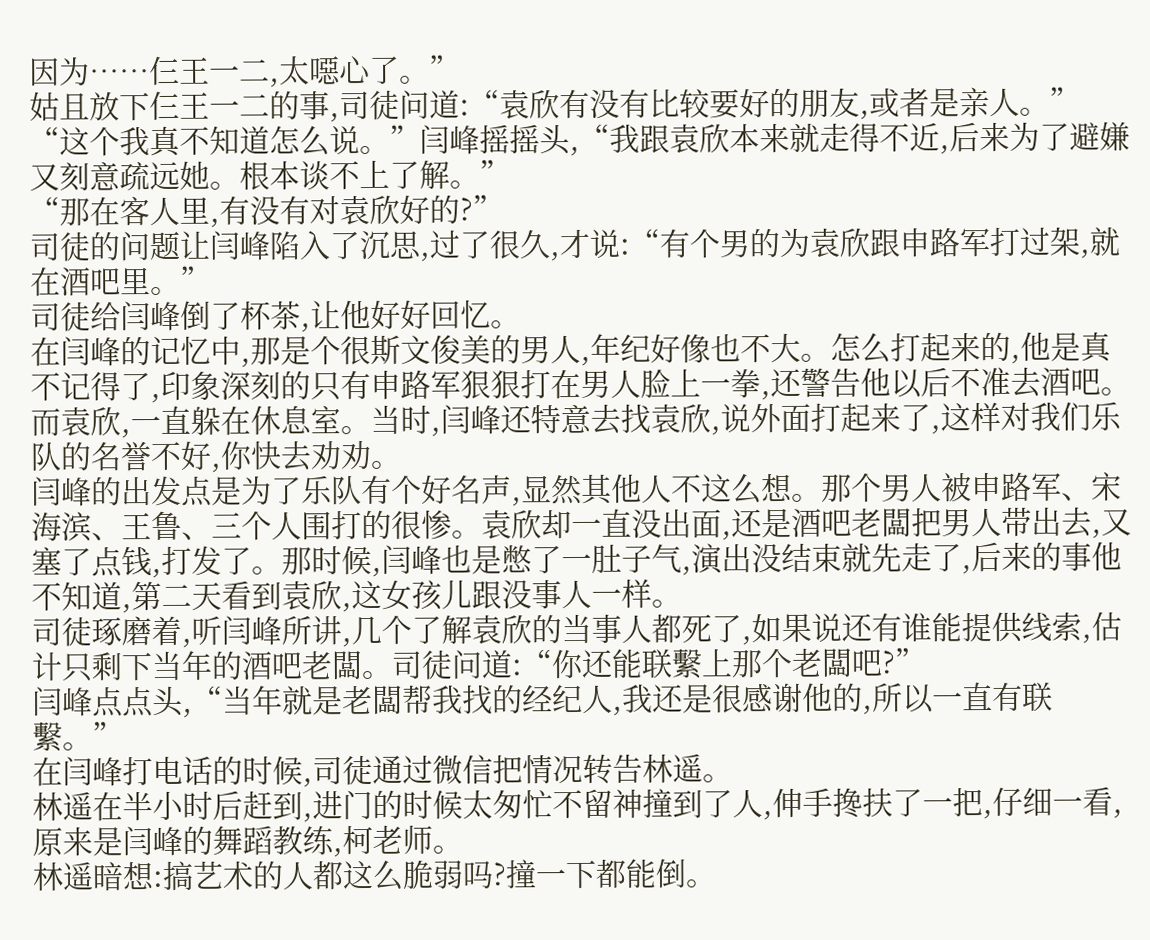因为……仨王一二,太噁心了。”
姑且放下仨王一二的事,司徒问道:“袁欣有没有比较要好的朋友,或者是亲人。”
“这个我真不知道怎么说。”闫峰摇摇头,“我跟袁欣本来就走得不近,后来为了避嫌又刻意疏远她。根本谈不上了解。”
“那在客人里,有没有对袁欣好的?”
司徒的问题让闫峰陷入了沉思,过了很久,才说:“有个男的为袁欣跟申路军打过架,就在酒吧里。”
司徒给闫峰倒了杯茶,让他好好回忆。
在闫峰的记忆中,那是个很斯文俊美的男人,年纪好像也不大。怎么打起来的,他是真不记得了,印象深刻的只有申路军狠狠打在男人脸上一拳,还警告他以后不准去酒吧。而袁欣,一直躲在休息室。当时,闫峰还特意去找袁欣,说外面打起来了,这样对我们乐队的名誉不好,你快去劝劝。
闫峰的出发点是为了乐队有个好名声,显然其他人不这么想。那个男人被申路军、宋海滨、王鲁、三个人围打的很惨。袁欣却一直没出面,还是酒吧老闆把男人带出去,又塞了点钱,打发了。那时候,闫峰也是憋了一肚子气,演出没结束就先走了,后来的事他不知道,第二天看到袁欣,这女孩儿跟没事人一样。
司徒琢磨着,听闫峰所讲,几个了解袁欣的当事人都死了,如果说还有谁能提供线索,估计只剩下当年的酒吧老闆。司徒问道:“你还能联繫上那个老闆吧?”
闫峰点点头,“当年就是老闆帮我找的经纪人,我还是很感谢他的,所以一直有联繫。”
在闫峰打电话的时候,司徒通过微信把情况转告林遥。
林遥在半小时后赶到,进门的时候太匆忙不留神撞到了人,伸手搀扶了一把,仔细一看,原来是闫峰的舞蹈教练,柯老师。
林遥暗想:搞艺术的人都这么脆弱吗?撞一下都能倒。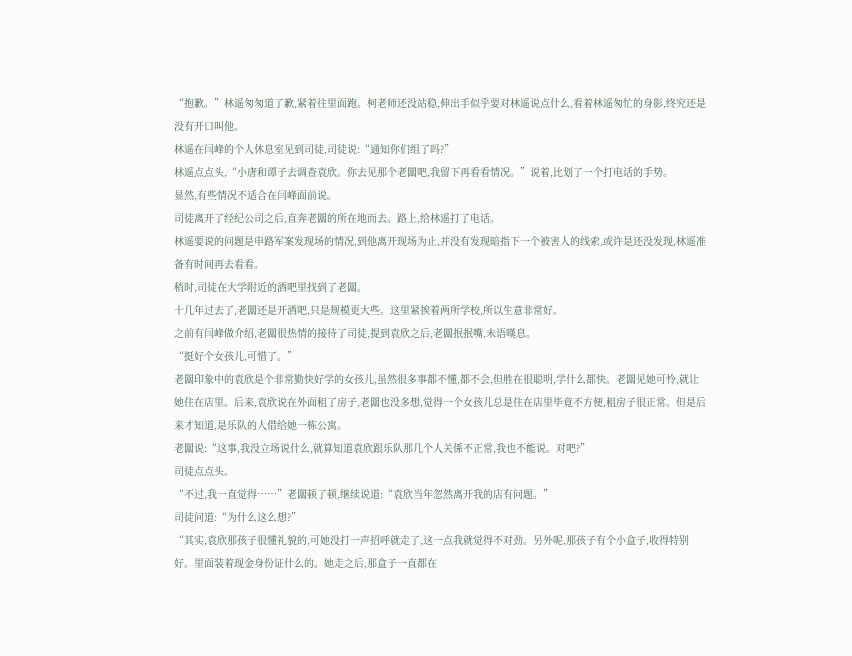“抱歉。”林遥匆匆道了歉,紧着往里面跑。柯老师还没站稳,伸出手似乎要对林遥说点什么,看着林遥匆忙的身影,终究还是没有开口叫他。
林遥在闫峰的个人休息室见到司徒,司徒说:“通知你们组了吗?”
林遥点点头,“小唐和谭子去调查袁欣。你去见那个老闆吧,我留下再看看情况。”说着,比划了一个打电话的手势。
显然,有些情况不适合在闫峰面前说。
司徒离开了经纪公司之后,直奔老闆的所在地而去。路上,给林遥打了电话。
林遥要说的问题是申路军案发现场的情况,到他离开现场为止,并没有发现暗指下一个被害人的线索,或许是还没发现,林遥准备有时间再去看看。
稍时,司徒在大学附近的酒吧里找到了老闆。
十几年过去了,老闆还是开酒吧,只是规模更大些。这里紧挨着两所学校,所以生意非常好。
之前有闫峰做介绍,老闆很热情的接待了司徒,提到袁欣之后,老闆抿抿嘴,未语嘆息。
“挺好个女孩儿,可惜了。”
老闆印象中的袁欣是个非常勤快好学的女孩儿,虽然很多事都不懂,都不会,但胜在很聪明,学什么都快。老闆见她可怜,就让她住在店里。后来,袁欣说在外面租了房子,老闆也没多想,觉得一个女孩儿总是住在店里毕竟不方便,租房子很正常。但是后来才知道,是乐队的人借给她一栋公寓。
老闆说:“这事,我没立场说什么,就算知道袁欣跟乐队那几个人关係不正常,我也不能说。对吧?”
司徒点点头。
“不过,我一直觉得……”老闆顿了顿,继续说道:“袁欣当年忽然离开我的店有问题。”
司徒问道:“为什么这么想?”
“其实,袁欣那孩子很懂礼貌的,可她没打一声招呼就走了,这一点我就觉得不对劲。另外呢,那孩子有个小盒子,收得特别好。里面装着现金身份证什么的。她走之后,那盒子一直都在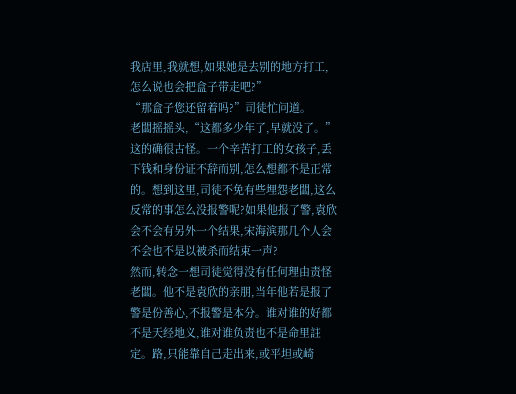我店里,我就想,如果她是去别的地方打工,怎么说也会把盒子带走吧?”
“那盒子您还留着吗?”司徒忙问道。
老闆摇摇头,“这都多少年了,早就没了。”
这的确很古怪。一个辛苦打工的女孩子,丢下钱和身份证不辞而别,怎么想都不是正常的。想到这里,司徒不免有些埋怨老闆,这么反常的事怎么没报警呢?如果他报了警,袁欣会不会有另外一个结果,宋海滨那几个人会不会也不是以被杀而结束一声?
然而,转念一想司徒觉得没有任何理由责怪老闆。他不是袁欣的亲朋,当年他若是报了警是份善心,不报警是本分。谁对谁的好都不是天经地义,谁对谁负责也不是命里註定。路,只能靠自己走出来,或平坦或崎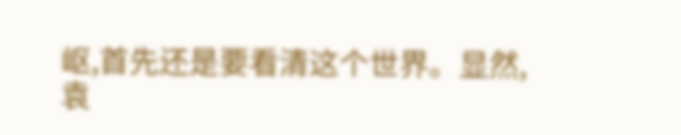岖,首先还是要看清这个世界。显然,袁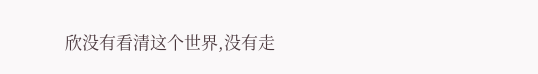欣没有看清这个世界,没有走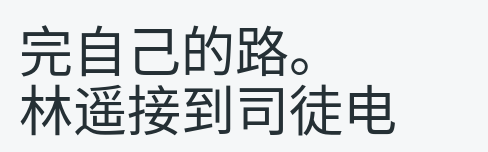完自己的路。
林遥接到司徒电